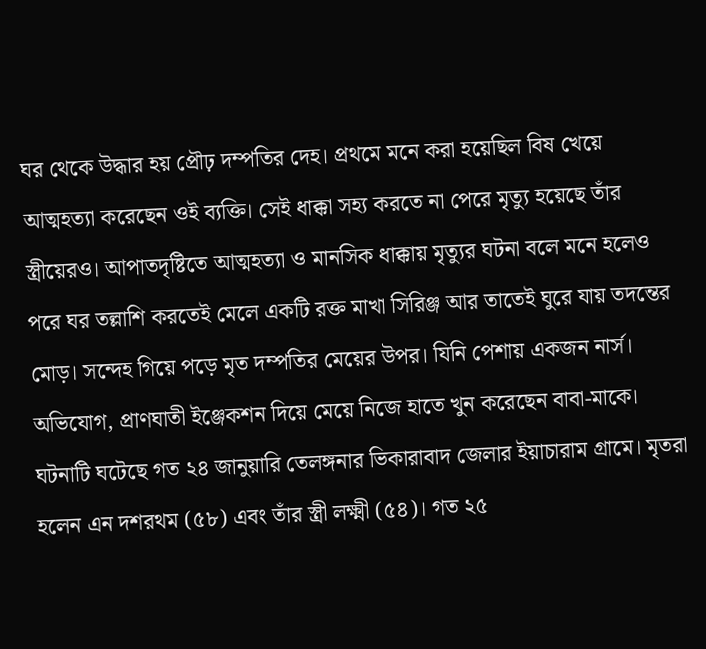ঘর থেকে উদ্ধার হয় প্রৌঢ় দম্পতির দেহ। প্রথমে মনে করা হয়েছিল বিষ খেয়ে আত্মহত্যা করেছেন ওই ব্যক্তি। সেই ধাক্কা সহ্য করতে না পেরে মৃত্যু হয়েছে তাঁর স্ত্রীয়েরও। আপাতদৃষ্টিতে আত্মহত্যা ও মানসিক ধাক্কায় মৃত্যুর ঘটনা বলে মনে হলেও পরে ঘর তল্লাশি করতেই মেলে একটি রক্ত মাখা সিরিঞ্জ আর তাতেই ঘুরে যায় তদন্তের মোড়। সন্দেহ গিয়ে পড়ে মৃত দম্পতির মেয়ের উপর। যিনি পেশায় একজন নার্স।
অভিযোগ, প্রাণঘাতী ইঞ্জেকশন দিয়ে মেয়ে নিজে হাতে খুন করেছেন বাবা-মাকে। ঘটনাটি ঘটেছে গত ২৪ জানুয়ারি তেলঙ্গনার ভিকারাবাদ জেলার ইয়াচারাম গ্রামে। মৃতরা হলেন এন দশরথম (৫৮) এবং তাঁর স্ত্রী লক্ষ্মী (৫৪)। গত ২৫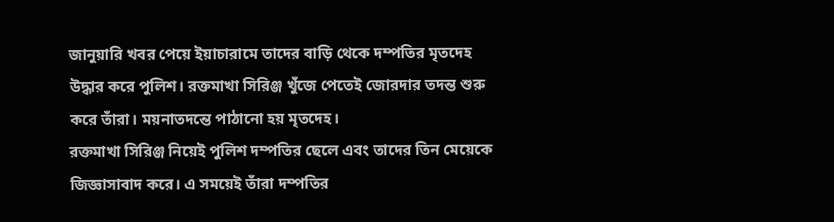জানুয়ারি খবর পেয়ে ইয়াচারামে তাদের বাড়ি থেকে দম্পতির মৃতদেহ উদ্ধার করে পুলিশ। রক্তমাখা সিরিঞ্জ খুঁজে পেতেই জোরদার তদন্ত শুরু করে তাঁরা। ময়নাতদন্তে পাঠানো হয় মৃতদেহ।
রক্তমাখা সিরিঞ্জ নিয়েই পুলিশ দম্পতির ছেলে এবং তাদের তিন মেয়েকে জিজ্ঞাসাবাদ করে। এ সময়েই তাঁরা দম্পতির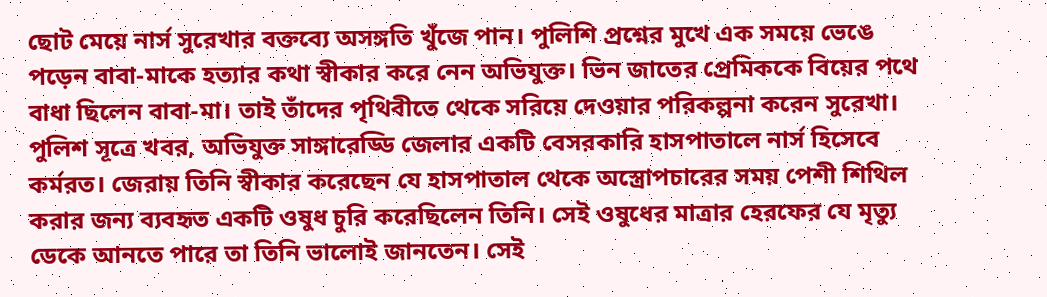ছোট মেয়ে নার্স সুরেখার বক্তব্যে অসঙ্গতি খুঁজে পান। পুলিশি প্রশ্নের মুখে এক সময়ে ভেঙে পড়েন বাবা-মাকে হত্যার কথা স্বীকার করে নেন অভিযুক্ত। ভিন জাতের প্রেমিককে বিয়ের পথে বাধা ছিলেন বাবা-মা। তাই তাঁদের পৃথিবীতে থেকে সরিয়ে দেওয়ার পরিকল্পনা করেন সুরেখা।
পুলিশ সূত্রে খবর, অভিযুক্ত সাঙ্গারেড্ডি জেলার একটি বেসরকারি হাসপাতালে নার্স হিসেবে কর্মরত। জেরায় তিনি স্বীকার করেছেন যে হাসপাতাল থেকে অস্ত্রোপচারের সময় পেশী শিথিল করার জন্য ব্যবহৃত একটি ওষুধ চুরি করেছিলেন তিনি। সেই ওষুধের মাত্রার হেরফের যে মৃত্যু ডেকে আনতে পারে তা তিনি ভালোই জানতেন। সেই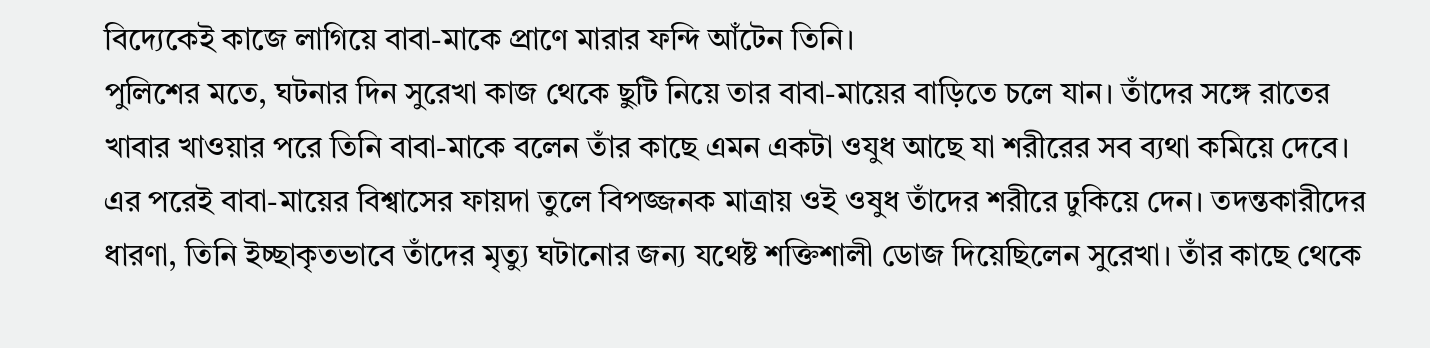বিদ্যেকেই কাজে লাগিয়ে বাবা-মাকে প্রাণে মারার ফন্দি আঁটেন তিনি।
পুলিশের মতে, ঘটনার দিন সুরেখা কাজ থেকে ছুটি নিয়ে তার বাবা-মায়ের বাড়িতে চলে যান। তাঁদের সঙ্গে রাতের খাবার খাওয়ার পরে তিনি বাবা-মাকে বলেন তাঁর কাছে এমন একটা ওযুধ আছে যা শরীরের সব ব্যথা কমিয়ে দেবে। এর পরেই বাবা-মায়ের বিশ্বাসের ফায়দা তুলে বিপজ্জনক মাত্রায় ওই ওষুধ তাঁদের শরীরে ঢুকিয়ে দেন। তদন্তকারীদের ধারণা, তিনি ইচ্ছাকৃতভাবে তাঁদের মৃত্যু ঘটানোর জন্য যথেষ্ট শক্তিশালী ডোজ দিয়েছিলেন সুরেখা। তাঁর কাছে থেকে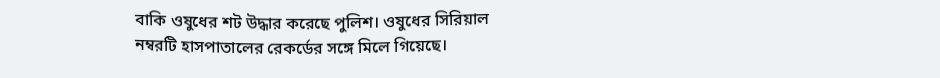বাকি ওষুধের শট উদ্ধার করেছে পুলিশ। ওষুধের সিরিয়াল নম্বরটি হাসপাতালের রেকর্ডের সঙ্গে মিলে গিয়েছে।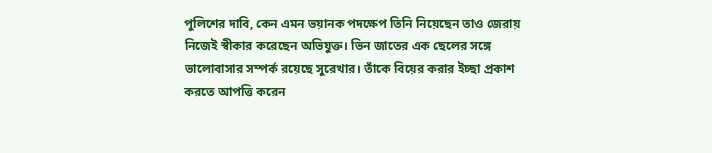পুলিশের দাবি, কেন এমন ভয়ানক পদক্ষেপ তিনি নিয়েছেন তাও জেরায় নিজেই স্বীকার করেছেন অভিযুক্ত। ভিন জাতের এক ছেলের সঙ্গে ভালোবাসার সম্পর্ক রয়েছে সুরেখার। তাঁকে বিয়ের করার ইচ্ছা প্রকাশ করতে আপত্তি করেন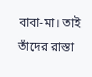বাবা-মা। তাই তাঁদের রাস্তা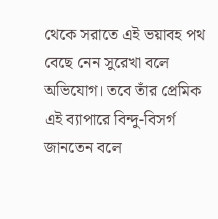থেকে সরাতে এই ভয়াবহ পথ বেছে নেন সুরেখা বলে অভিযোগ। তবে তাঁর প্রেমিক এই ব্যাপারে বিন্দু-বিসর্গ জানতেন বলে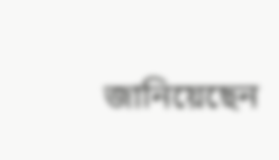জানিয়েছেন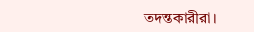তদন্তকারীরা।